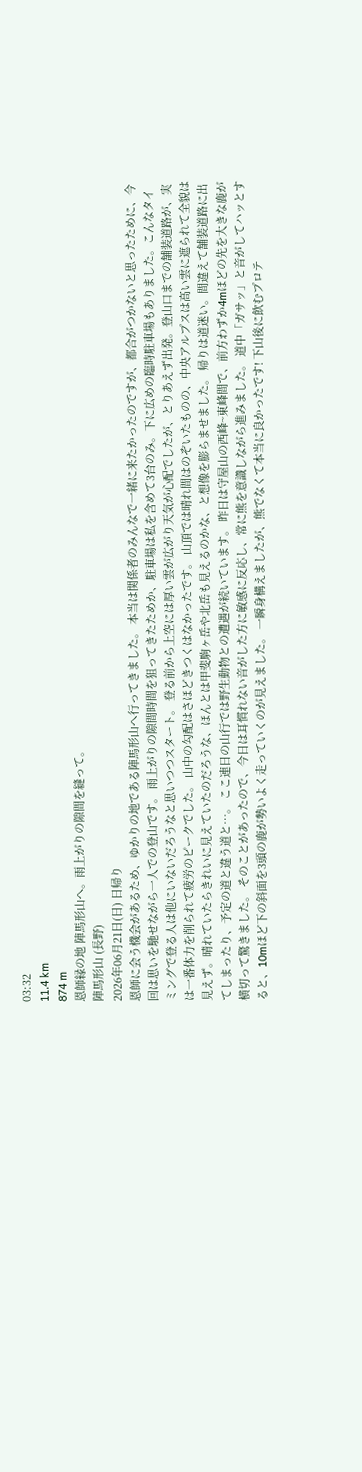03:32
11.4 km
874 m
恩師縁の地 陣馬形山へ。雨上がりの隙間を縫って。
陣馬形山 (長野)
2026年06月21日(日) 日帰り
恩師に会う機会があるため、ゆかりの地である陣馬形山へ行ってきました。 本当は関係者のみんなで一緒に来たかったのですが、都合がつかないと思ったために、今回は思いを馳せながら一人での登山です。 雨上がりの隙間時間を狙ってきたためか、駐車場は私を含めて3台のみ。下に広めの臨時駐車場もありました。こんなタイミングで登る人は他にいないだろうなと思いつつスタート。 登る前から上空には厚い雲が広がり天気が心配でしたが、とりあえず出発。登山口までの舗装道路が、実は一番体力を削られて疲労のピークでした。 山中の勾配はさほどきつくはなかったです。 山頂では晴れ間はのぞいたものの、中央アルプスは高い雲に遮られて全貌は見えず。晴れていたらきれいに見えていたのだろうな、ほんとは甲斐駒ヶ岳や北岳も見えるのかな、と想像を膨らませました。 帰りは道迷い。間違えて舗装道路に出てしまったり、予定の道と違う道と…。 ここ連日の山行では野生動物との遭遇が続いています。 昨日は守屋山の西峰~東峰間で、前方わずか4mほどの先を大きな鹿が横切って驚きました。 そのことがあったので、今日は耳慣れない音がした方に敏感に反応し、常に熊を意識しながら進みました。 道中「ガサッ」と音がしてハッとすると、10mほど下の斜面を3頭の鹿が勢いよく走っていくのが見えました。 一瞬身構えましたが、熊でなくて本当に良かったです! 下山後に飲むプロテ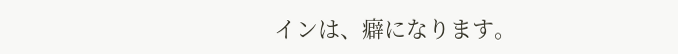インは、癖になります。